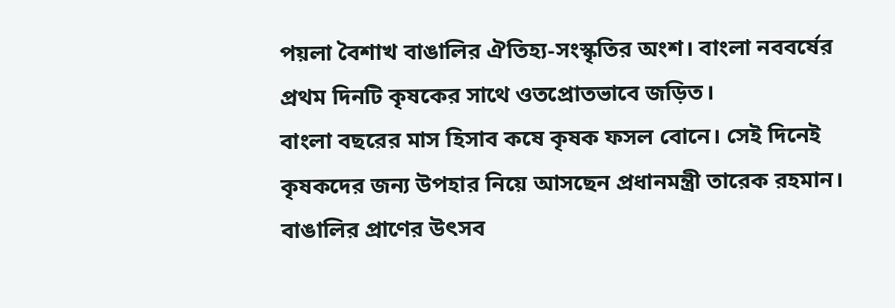পয়লা বৈশাখ বাঙালির ঐতিহ্য-সংস্কৃতির অংশ। বাংলা নববর্ষের প্রথম দিনটি কৃষকের সাথে ওতপ্রোতভাবে জড়িত।
বাংলা বছরের মাস হিসাব কষে কৃষক ফসল বোনে। সেই দিনেই কৃষকদের জন্য উপহার নিয়ে আসছেন প্রধানমন্ত্রী তারেক রহমান।
বাঙালির প্রাণের উৎসব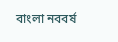বাংলা নববর্ষ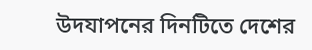উদযাপনের দিনটিতে দেশের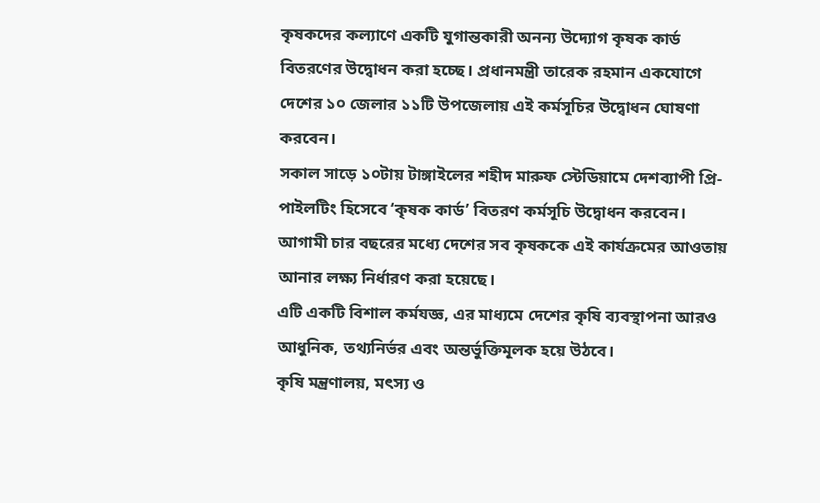কৃষকদের কল্যাণে একটি যুগান্তকারী অনন্য উদ্যোগ কৃষক কার্ড বিতরণের উদ্বোধন করা হচ্ছে। প্রধানমন্ত্রী তারেক রহমান একযোগে দেশের ১০ জেলার ১১টি উপজেলায় এই কর্মসূচির উদ্বোধন ঘোষণা করবেন।
সকাল সাড়ে ১০টায় টাঙ্গাইলের শহীদ মারুফ স্টেডিয়ামে দেশব্যাপী প্রি-পাইলটিং হিসেবে ‘কৃষক কার্ড’ বিতরণ কর্মসূচি উদ্বোধন করবেন।
আগামী চার বছরের মধ্যে দেশের সব কৃষককে এই কার্যক্রমের আওতায় আনার লক্ষ্য নির্ধারণ করা হয়েছে।
এটি একটি বিশাল কর্মযজ্ঞ, এর মাধ্যমে দেশের কৃষি ব্যবস্থাপনা আরও আধুনিক, তথ্যনির্ভর এবং অন্তর্ভুক্তিমূলক হয়ে উঠবে।
কৃষি মন্ত্রণালয়, মৎস্য ও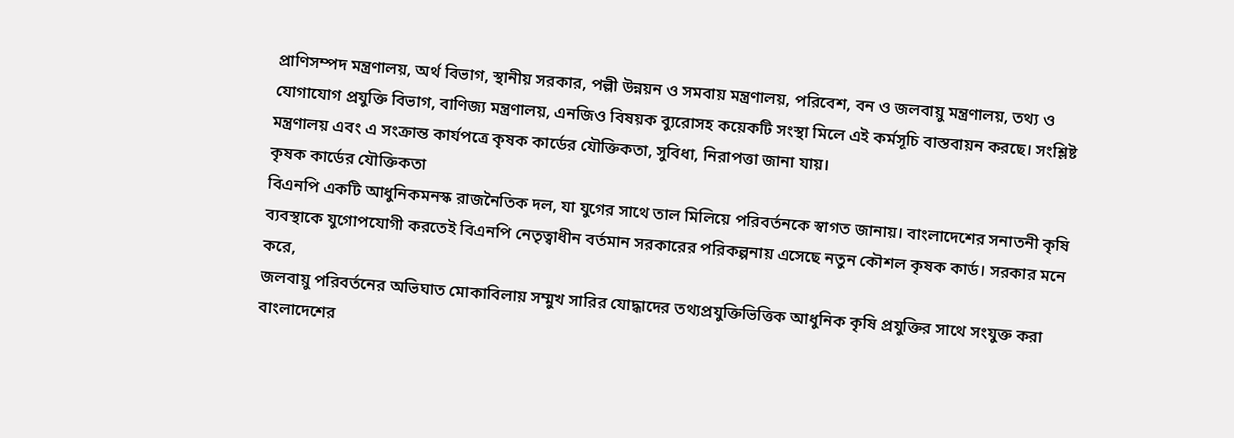প্রাণিসম্পদ মন্ত্রণালয়, অর্থ বিভাগ, স্থানীয় সরকার, পল্লী উন্নয়ন ও সমবায় মন্ত্রণালয়, পরিবেশ, বন ও জলবায়ু মন্ত্রণালয়, তথ্য ও যোগাযোগ প্রযুক্তি বিভাগ, বাণিজ্য মন্ত্রণালয়, এনজিও বিষয়ক ব্যুরোসহ কয়েকটি সংস্থা মিলে এই কর্মসূচি বাস্তবায়ন করছে। সংশ্লিষ্ট মন্ত্রণালয় এবং এ সংক্রান্ত কার্যপত্রে কৃষক কার্ডের যৌক্তিকতা, সুবিধা, নিরাপত্তা জানা যায়।
কৃষক কার্ডের যৌক্তিকতা
বিএনপি একটি আধুনিকমনস্ক রাজনৈতিক দল, যা যুগের সাথে তাল মিলিয়ে পরিবর্তনকে স্বাগত জানায়। বাংলাদেশের সনাতনী কৃষি ব্যবস্থাকে যুগোপযোগী করতেই বিএনপি নেতৃত্বাধীন বর্তমান সরকারের পরিকল্পনায় এসেছে নতুন কৌশল কৃষক কার্ড। সরকার মনে করে,
জলবায়ু পরিবর্তনের অভিঘাত মোকাবিলায় সম্মুখ সারির যোদ্ধাদের তথ্যপ্রযুক্তিভিত্তিক আধুনিক কৃষি প্রযুক্তির সাথে সংযুক্ত করা বাংলাদেশের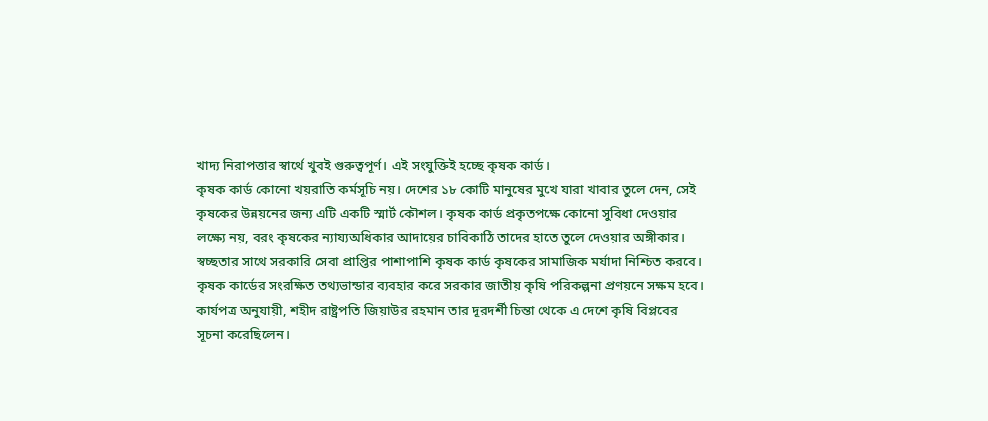খাদ্য নিরাপত্তার স্বার্থে খুবই গুরুত্বপূর্ণ। এই সংযুক্তিই হচ্ছে কৃষক কার্ড।
কৃষক কার্ড কোনো খয়রাতি কর্মসূচি নয়। দেশের ১৮ কোটি মানুষের মুখে যারা খাবার তুলে দেন, সেই কৃষকের উন্নয়নের জন্য এটি একটি স্মার্ট কৌশল। কৃষক কার্ড প্রকৃতপক্ষে কোনো সুবিধা দেওয়ার লক্ষ্যে নয়, বরং কৃষকের ন্যায্যঅধিকার আদায়ের চাবিকাঠি তাদের হাতে তুলে দেওয়ার অঙ্গীকার।
স্বচ্ছতার সাথে সরকারি সেবা প্রাপ্তির পাশাপাশি কৃষক কার্ড কৃষকের সামাজিক মর্যাদা নিশ্চিত করবে।
কৃষক কার্ডের সংরক্ষিত তথ্যভান্ডার ব্যবহার করে সরকার জাতীয় কৃষি পরিকল্পনা প্রণয়নে সক্ষম হবে।
কার্যপত্র অনুযায়ী, শহীদ রাষ্ট্রপতি জিয়াউর রহমান তার দূরদর্শী চিন্তা থেকে এ দেশে কৃষি বিপ্লবের সূচনা করেছিলেন।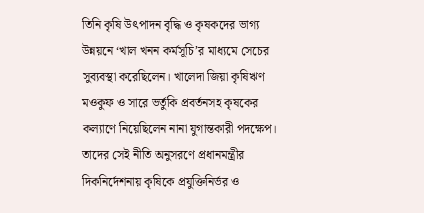তিনি কৃষি উৎপাদন বৃদ্ধি ও কৃষকদের ভাগ্য উন্নয়নে ‘খাল খনন কর্মসূচি’র মাধ্যমে সেচের সুব্যবস্থা করেছিলেন। খালেদা জিয়া কৃষিঋণ মওকুফ ও সারে ভর্তুকি প্রবর্তনসহ কৃষকের কল্যাণে নিয়েছিলেন নানা যুগান্তকারী পদক্ষেপ। তাদের সেই নীতি অনুসরণে প্রধানমন্ত্রীর দিকনির্দেশনায় কৃষিকে প্রযুক্তিনির্ভর ও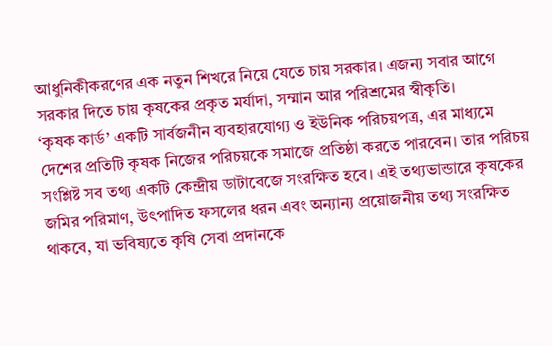আধুনিকীকরণের এক নতুন শিখরে নিয়ে যেতে চায় সরকার। এজন্য সবার আগে সরকার দিতে চায় কৃষকের প্রকৃত মর্যাদা, সম্মান আর পরিশ্রমের স্বীকৃতি।
‘কৃষক কার্ড’ একটি সার্বজনীন ব্যবহারযোগ্য ও ইউনিক পরিচয়পত্র, এর মাধ্যমে দেশের প্রতিটি কৃষক নিজের পরিচয়কে সমাজে প্রতিষ্ঠা করতে পারবেন। তার পরিচয় সংশ্লিষ্ট সব তথ্য একটি কেন্দ্রীয় ডাটাবেজে সংরক্ষিত হবে। এই তথ্যভান্ডারে কৃষকের জমির পরিমাণ, উৎপাদিত ফসলের ধরন এবং অন্যান্য প্রয়োজনীয় তথ্য সংরক্ষিত থাকবে, যা ভবিষ্যতে কৃষি সেবা প্রদানকে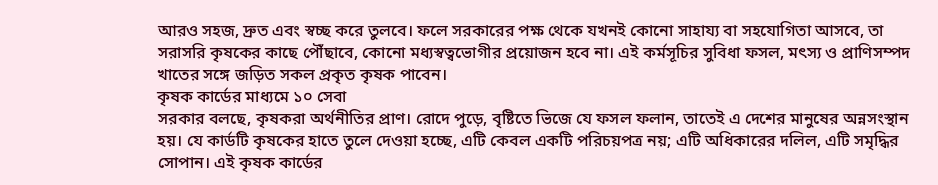আরও সহজ, দ্রুত এবং স্বচ্ছ করে তুলবে। ফলে সরকারের পক্ষ থেকে যখনই কোনো সাহায্য বা সহযোগিতা আসবে, তা সরাসরি কৃষকের কাছে পৌঁছাবে, কোনো মধ্যস্বত্বভোগীর প্রয়োজন হবে না। এই কর্মসূচির সুবিধা ফসল, মৎস্য ও প্রাণিসম্পদ খাতের সঙ্গে জড়িত সকল প্রকৃত কৃষক পাবেন।
কৃষক কার্ডের মাধ্যমে ১০ সেবা
সরকার বলছে, কৃষকরা অর্থনীতির প্রাণ। রোদে পুড়ে, বৃষ্টিতে ভিজে যে ফসল ফলান, তাতেই এ দেশের মানুষের অন্নসংস্থান হয়। যে কার্ডটি কৃষকের হাতে তুলে দেওয়া হচ্ছে, এটি কেবল একটি পরিচয়পত্র নয়; এটি অধিকারের দলিল, এটি সমৃদ্ধির সোপান। এই কৃষক কার্ডের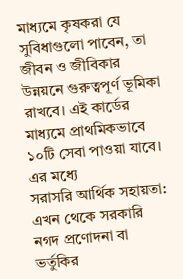মাধ্যমে কৃষকরা যে সুবিধাগুলো পাবেন, তা জীবন ও জীবিকার উন্নয়নে গুরুত্বপূর্ণ ভূমিকা রাখবে। এই কার্ডের মাধ্যমে প্রাথমিকভাবে ১০টি সেবা পাওয়া যাবে। এর মধ্যে
সরাসরি আর্থিক সহায়তা: এখন থেকে সরকারি নগদ প্রণোদনা বা ভর্তুকির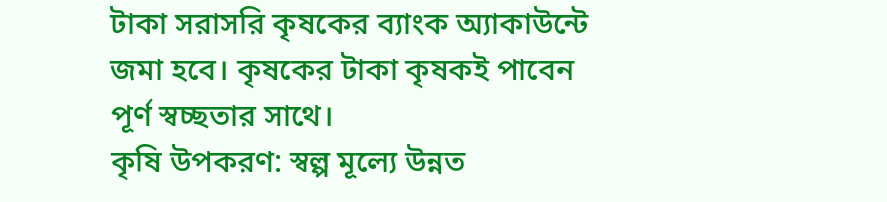টাকা সরাসরি কৃষকের ব্যাংক অ্যাকাউন্টে জমা হবে। কৃষকের টাকা কৃষকই পাবেন পূর্ণ স্বচ্ছতার সাথে।
কৃষি উপকরণ: স্বল্প মূল্যে উন্নত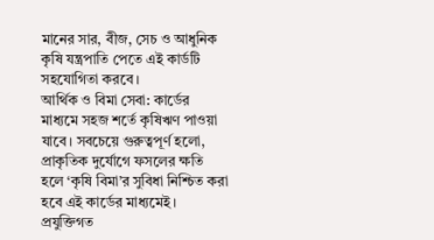মানের সার, বীজ, সেচ ও আধুনিক কৃষি যন্ত্রপাতি পেতে এই কার্ডটি সহযোগিতা করবে।
আর্থিক ও বিমা সেবা: কার্ডের মাধ্যমে সহজ শর্তে কৃষিঋণ পাওয়া যাবে। সবচেয়ে গুরুত্বপূর্ণ হলো, প্রাকৃতিক দুর্যোগে ফসলের ক্ষতি হলে ‘কৃষি বিমা’র সুবিধা নিশ্চিত করা হবে এই কার্ডের মাধ্যমেই।
প্রযুক্তিগত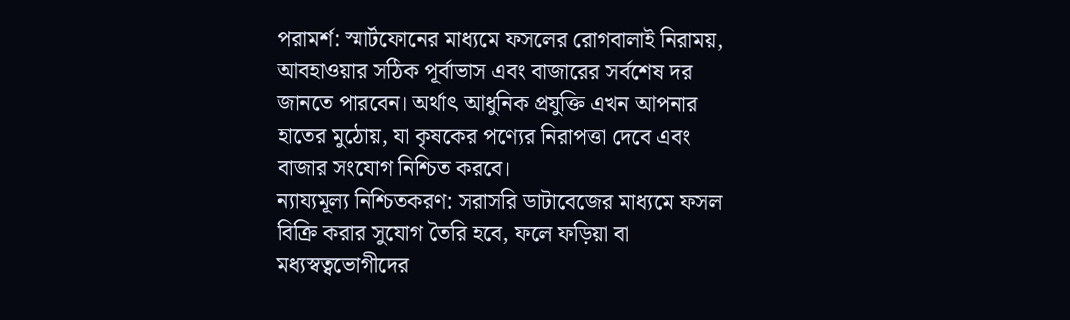পরামর্শ: স্মার্টফোনের মাধ্যমে ফসলের রোগবালাই নিরাময়, আবহাওয়ার সঠিক পূর্বাভাস এবং বাজারের সর্বশেষ দর জানতে পারবেন। অর্থাৎ আধুনিক প্রযুক্তি এখন আপনার হাতের মুঠোয়, যা কৃষকের পণ্যের নিরাপত্তা দেবে এবং বাজার সংযোগ নিশ্চিত করবে।
ন্যায্যমূল্য নিশ্চিতকরণ: সরাসরি ডাটাবেজের মাধ্যমে ফসল বিক্রি করার সুযোগ তৈরি হবে, ফলে ফড়িয়া বা মধ্যস্বত্বভোগীদের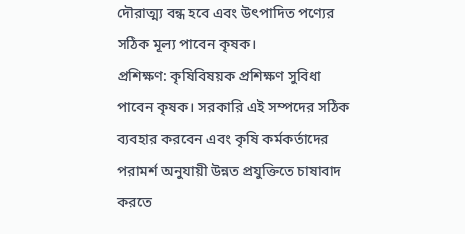দৌরাত্ম্য বন্ধ হবে এবং উৎপাদিত পণ্যের সঠিক মূল্য পাবেন কৃষক।
প্রশিক্ষণ: কৃষিবিষয়ক প্রশিক্ষণ সুবিধা পাবেন কৃষক। সরকারি এই সম্পদের সঠিক ব্যবহার করবেন এবং কৃষি কর্মকর্তাদের পরামর্শ অনুযায়ী উন্নত প্রযুক্তিতে চাষাবাদ করতে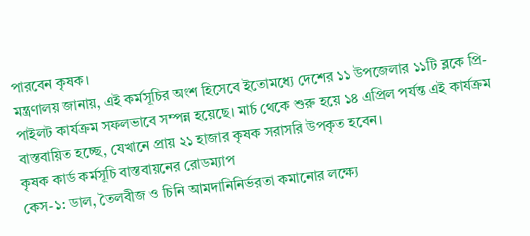পারবেন কৃষক।
মন্ত্রণালয় জানায়, এই কর্মসূচির অংশ হিসেবে ইতোমধ্যে দেশের ১১ উপজেলার ১১টি ব্লকে প্রি-পাইলট কার্যক্রম সফলভাবে সম্পন্ন হয়েছে। মার্চ থেকে শুরু হয়ে ১৪ এপ্রিল পর্যন্ত এই কার্যক্রম বাস্তবায়িত হচ্ছে, যেখানে প্রায় ২১ হাজার কৃষক সরাসরি উপকৃত হবেন।
কৃষক কার্ড কর্মসূচি বাস্তবায়নের রোডম্যাপ
কেস-১: ডাল, তৈলবীজ ও চিনি আমদানিনির্ভরতা কমানোর লক্ষ্যে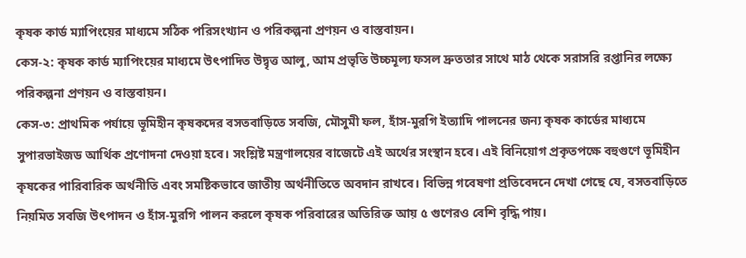কৃষক কার্ড ম্যাপিংয়ের মাধ্যমে সঠিক পরিসংখ্যান ও পরিকল্পনা প্রণয়ন ও বাস্তবায়ন।
কেস-২: কৃষক কার্ড ম্যাপিংয়ের মাধ্যমে উৎপাদিত উদ্বৃত্ত আলু, আম প্রভৃতি উচ্চমূল্য ফসল দ্রুততার সাথে মাঠ থেকে সরাসরি রপ্তানির লক্ষ্যে পরিকল্পনা প্রণয়ন ও বাস্তবায়ন।
কেস-৩: প্রাথমিক পর্যায়ে ভূমিহীন কৃষকদের বসতবাড়িতে সবজি, মৌসুমী ফল, হাঁস-মুরগি ইত্যাদি পালনের জন্য কৃষক কার্ডের মাধ্যমে সুপারভাইজড আর্থিক প্রণোদনা দেওয়া হবে। সংশ্লিষ্ট মন্ত্রণালয়ের বাজেটে এই অর্থের সংস্থান হবে। এই বিনিয়োগ প্রকৃতপক্ষে বহুগুণে ভূমিহীন কৃষকের পারিবারিক অর্থনীতি এবং সমষ্টিকভাবে জাতীয় অর্থনীতিতে অবদান রাখবে। বিভিন্ন গবেষণা প্রতিবেদনে দেখা গেছে যে, বসতবাড়িতে নিয়মিত সবজি উৎপাদন ও হাঁস-মুরগি পালন করলে কৃষক পরিবারের অতিরিক্ত আয় ৫ গুণেরও বেশি বৃদ্ধি পায়।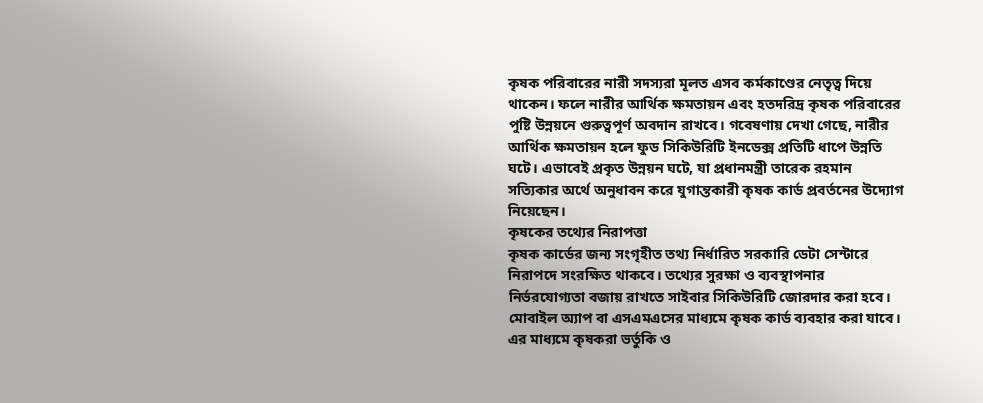কৃষক পরিবারের নারী সদস্যরা মূলত এসব কর্মকাণ্ডের নেতৃত্ব দিয়ে থাকেন। ফলে নারীর আর্থিক ক্ষমতায়ন এবং হতদরিদ্র কৃষক পরিবারের পুষ্টি উন্নয়নে গুরুত্বপূর্ণ অবদান রাখবে। গবেষণায় দেখা গেছে, নারীর আর্থিক ক্ষমতায়ন হলে ফুড সিকিউরিটি ইনডেক্স প্রতিটি ধাপে উন্নতি ঘটে। এভাবেই প্রকৃত উন্নয়ন ঘটে, যা প্রধানমন্ত্রী তারেক রহমান সত্যিকার অর্থে অনুধাবন করে যুগান্তকারী কৃষক কার্ড প্রবর্তনের উদ্যোগ নিয়েছেন।
কৃষকের তথ্যের নিরাপত্তা
কৃষক কার্ডের জন্য সংগৃহীত তথ্য নির্ধারিত সরকারি ডেটা সেন্টারে নিরাপদে সংরক্ষিত থাকবে। তথ্যের সুরক্ষা ও ব্যবস্থাপনার নির্ভরযোগ্যতা বজায় রাখতে সাইবার সিকিউরিটি জোরদার করা হবে। মোবাইল অ্যাপ বা এসএমএসের মাধ্যমে কৃষক কার্ড ব্যবহার করা যাবে। এর মাধ্যমে কৃষকরা ভর্তুকি ও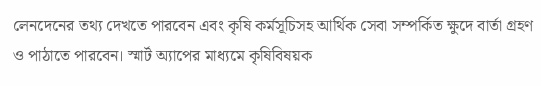লেনদেনের তথ্য দেখতে পারবেন এবং কৃষি কর্মসূচিসহ আর্থিক সেবা সম্পর্কিত ক্ষুদে বার্তা গ্রহণ ও পাঠাতে পারবেন। স্মার্ট অ্যাপের মাধ্যমে কৃষিবিষয়ক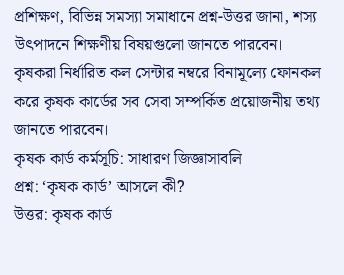প্রশিক্ষণ, বিভিন্ন সমস্যা সমাধানে প্রশ্ন-উত্তর জানা, শস্য উৎপাদনে শিক্ষণীয় বিষয়গুলো জানতে পারবেন। কৃষকরা নির্ধারিত কল সেন্টার নম্বরে বিনামূল্যে ফোনকল করে কৃষক কার্ডের সব সেবা সম্পর্কিত প্রয়োজনীয় তথ্য জানতে পারবেন।
কৃষক কার্ড কর্মসূচি: সাধারণ জিজ্ঞাসাবলি
প্রশ্ন: ‘কৃষক কার্ড’ আসলে কী?
উত্তর: কৃষক কার্ড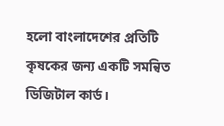হলো বাংলাদেশের প্রতিটি কৃষকের জন্য একটি সমন্বিত ডিজিটাল কার্ড।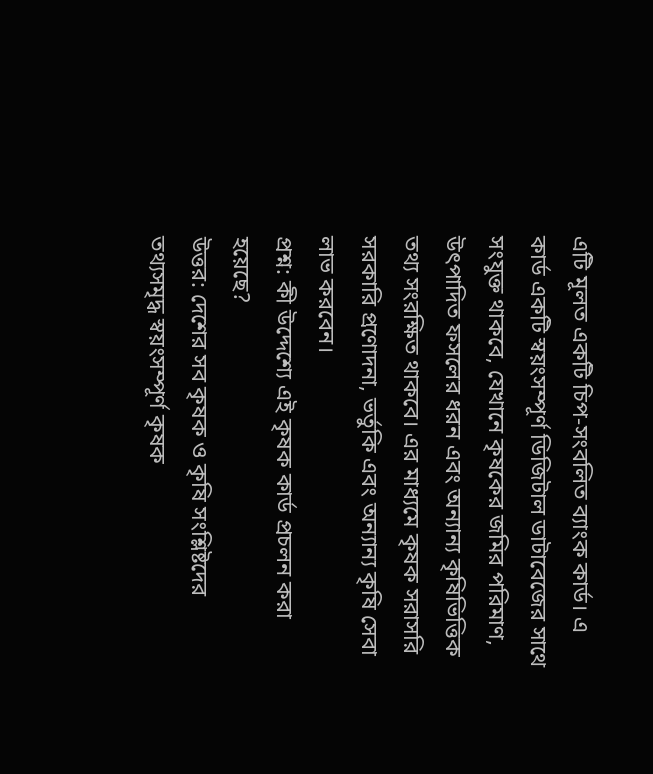এটি মূলত একটি চিপ-সংবলিত ব্যাংক কার্ড। এ কার্ড একটি স্বয়ংসম্পূর্ণ ডিজিটাল ডাটাবেজের সাথে সংযুক্ত থাকবে, যেখানে কৃষকের জমির পরিমাণ, উৎপাদিত ফসলের ধরন এবং অন্যান্য কৃষিভিত্তিক তথ্য সংরক্ষিত থাকবে। এর মাধ্যমে কৃষক সরাসরি সরকারি প্রণোদনা, ভর্তুকি এবং অন্যান্য কৃষি সেবা লাভ করবেন।
প্রশ্ন: কী উদ্দেশ্যে এই কৃষক কার্ড প্রচলন করা হয়েছে?
উত্তর: দেশের সব কৃষক ও কৃষি সংশ্লিষ্টদের তথ্যসমৃদ্ধ স্বয়ংসম্পূর্ণ কৃষক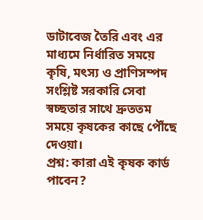ডাটাবেজ তৈরি এবং এর মাধ্যমে নির্ধারিত সময়ে কৃষি, মৎস্য ও প্রাণিসম্পদ সংশ্লিষ্ট সরকারি সেবা স্বচ্ছতার সাথে দ্রুততম সময়ে কৃষকের কাছে পৌঁছে দেওয়া।
প্রশ্ন: কারা এই কৃষক কার্ড পাবেন?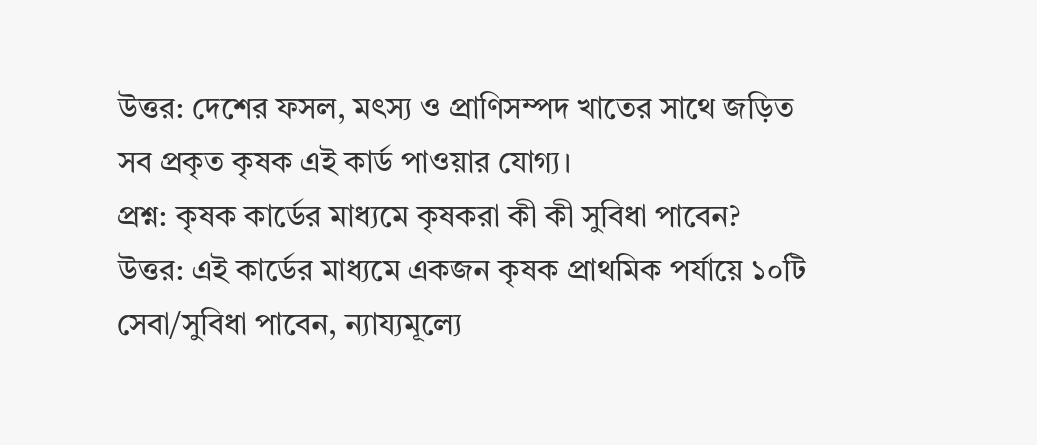উত্তর: দেশের ফসল, মৎস্য ও প্রাণিসম্পদ খাতের সাথে জড়িত সব প্রকৃত কৃষক এই কার্ড পাওয়ার যোগ্য।
প্রশ্ন: কৃষক কার্ডের মাধ্যমে কৃষকরা কী কী সুবিধা পাবেন?
উত্তর: এই কার্ডের মাধ্যমে একজন কৃষক প্রাথমিক পর্যায়ে ১০টি সেবা/সুবিধা পাবেন, ন্যায্যমূল্যে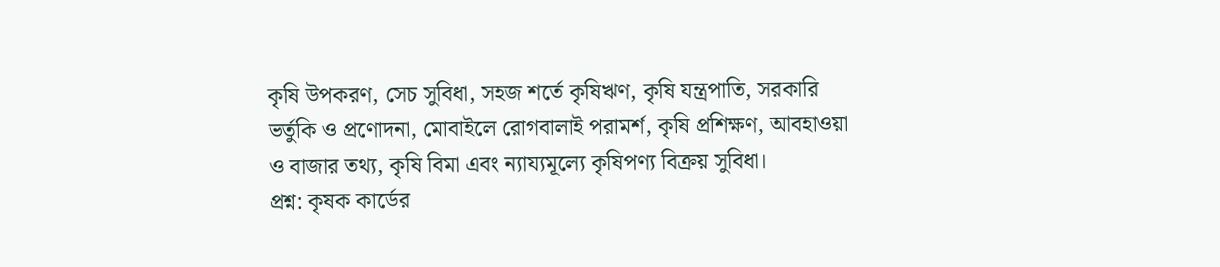কৃষি উপকরণ, সেচ সুবিধা, সহজ শর্তে কৃষিঋণ, কৃষি যন্ত্রপাতি, সরকারি ভর্তুকি ও প্রণোদনা, মোবাইলে রোগবালাই পরামর্শ, কৃষি প্রশিক্ষণ, আবহাওয়া ও বাজার তথ্য, কৃষি বিমা এবং ন্যায্যমূল্যে কৃষিপণ্য বিক্রয় সুবিধা।
প্রশ্ন: কৃষক কার্ডের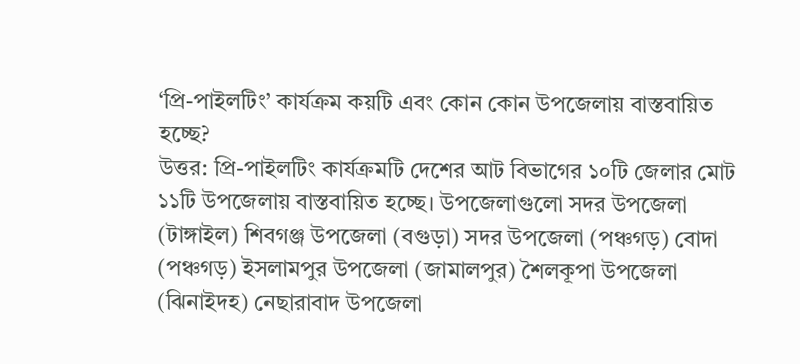‘প্রি-পাইলটিং’ কার্যক্রম কয়টি এবং কোন কোন উপজেলায় বাস্তবায়িত হচ্ছে?
উত্তর: প্রি-পাইলটিং কার্যক্রমটি দেশের আট বিভাগের ১০টি জেলার মোট ১১টি উপজেলায় বাস্তবায়িত হচ্ছে। উপজেলাগুলো সদর উপজেলা (টাঙ্গাইল) শিবগঞ্জ উপজেলা (বগুড়া) সদর উপজেলা (পঞ্চগড়) বোদা (পঞ্চগড়) ইসলামপুর উপজেলা (জামালপুর) শৈলকূপা উপজেলা (ঝিনাইদহ) নেছারাবাদ উপজেলা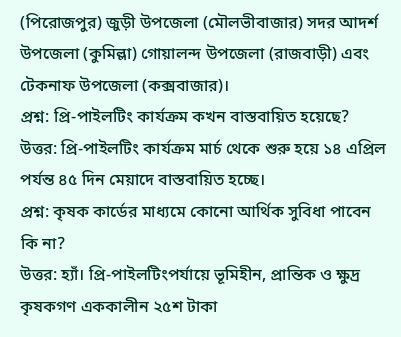(পিরোজপুর) জুড়ী উপজেলা (মৌলভীবাজার) সদর আদর্শ উপজেলা (কুমিল্লা) গোয়ালন্দ উপজেলা (রাজবাড়ী) এবং টেকনাফ উপজেলা (কক্সবাজার)।
প্রশ্ন: প্রি-পাইলটিং কার্যক্রম কখন বাস্তবায়িত হয়েছে?
উত্তর: প্রি-পাইলটিং কার্যক্রম মার্চ থেকে শুরু হয়ে ১৪ এপ্রিল পর্যন্ত ৪৫ দিন মেয়াদে বাস্তবায়িত হচ্ছে।
প্রশ্ন: কৃষক কার্ডের মাধ্যমে কোনো আর্থিক সুবিধা পাবেন কি না?
উত্তর: হ্যাঁ। প্রি-পাইলটিংপর্যায়ে ভূমিহীন, প্রান্তিক ও ক্ষুদ্র কৃষকগণ এককালীন ২৫শ টাকা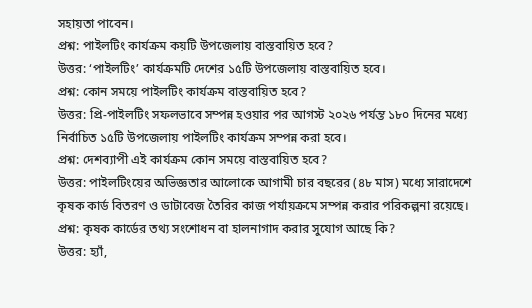সহায়তা পাবেন।
প্রশ্ন: পাইলটিং কার্যক্রম কয়টি উপজেলায় বাস্তবায়িত হবে?
উত্তর: ‘পাইলটিং’ কার্যক্রমটি দেশের ১৫টি উপজেলায় বাস্তবায়িত হবে।
প্রশ্ন: কোন সময়ে পাইলটিং কার্যক্রম বাস্তবায়িত হবে?
উত্তর: প্রি-পাইলটিং সফলভাবে সম্পন্ন হওয়ার পর আগস্ট ২০২৬ পর্যন্ত ১৮০ দিনের মধ্যে নির্বাচিত ১৫টি উপজেলায় পাইলটিং কার্যক্রম সম্পন্ন করা হবে।
প্রশ্ন: দেশব্যাপী এই কার্যক্রম কোন সময়ে বাস্তবায়িত হবে?
উত্তর: পাইলটিংয়ের অভিজ্ঞতার আলোকে আগামী চার বছরের (৪৮ মাস) মধ্যে সারাদেশে কৃষক কার্ড বিতরণ ও ডাটাবেজ তৈরির কাজ পর্যায়ক্রমে সম্পন্ন করার পরিকল্পনা রয়েছে।
প্রশ্ন: কৃষক কার্ডের তথ্য সংশোধন বা হালনাগাদ করার সুযোগ আছে কি?
উত্তর: হ্যাঁ,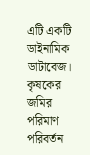এটি একটি ডাইনামিক ডাটাবেজ। কৃষকের জমির পরিমাণ পরিবর্তন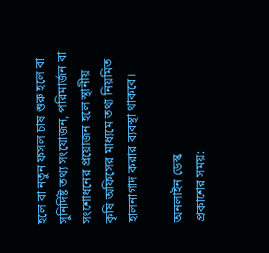হলে বা নতুন ফসল চাষ শুরু হলে বা সুনির্দিষ্ট তথ্য সংযোজন, পরিমার্জন বা সংশোধনের প্রয়োজন হলে স্থানীয় কৃষি অফিসের মাধ্যমে তথ্য নিয়মিত হালনাগাদ করার ব্যবস্থা থাকবে।

অনলাইন ডেস্ক
প্রকাশের সময়: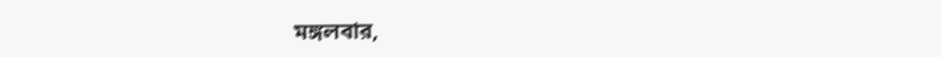মঙ্গলবার,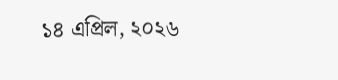১৪ এপ্রিল, ২০২৬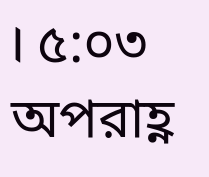। ৫:০৩ অপরাহ্ণ